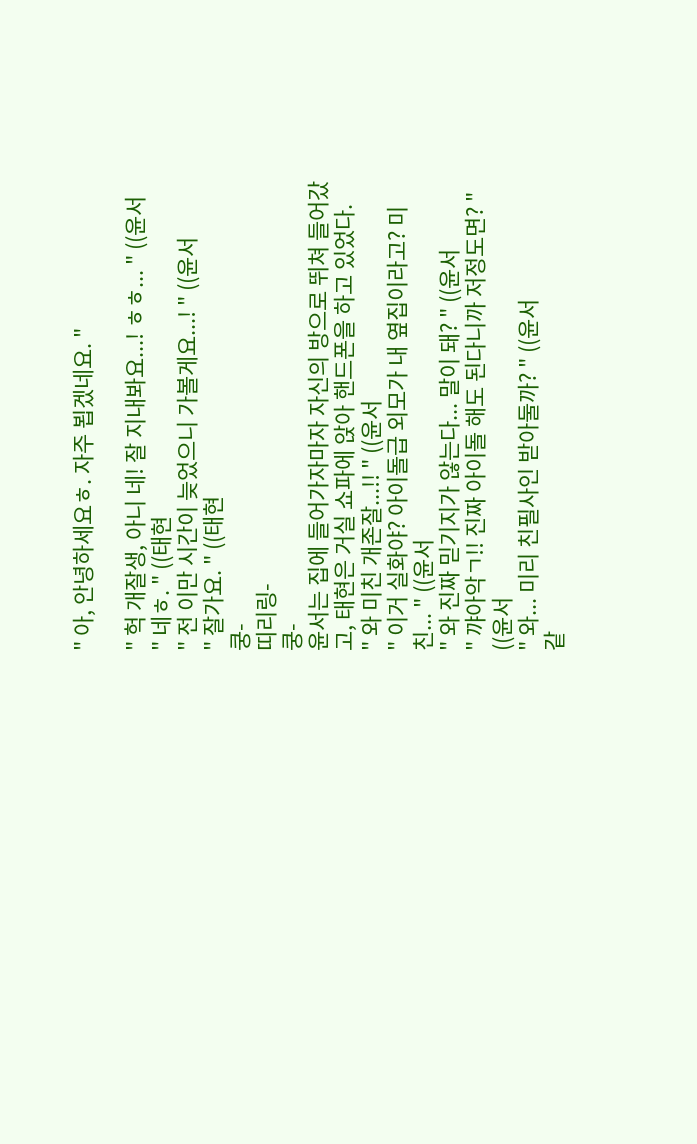" 아, 안녕하세요ㅎ. 자주 뵙겠네요. "

" 헉 개잘생, 아니 네! 잘 지내봐요...! ㅎㅎ... " ((윤서
" 네ㅎ. " ((태현
" 전 이만 시간이 늦었으니 가볼게요...! " ((윤서
" 잘가요. " ((태현
쿵-
띠리링-
쿵-
윤서는 집에 들어가자마자 자신의 방으로 뛰쳐 들어갔고, 태현은 거실 쇼파에 앉아 핸드폰을 하고 있었다.
" 와 미친 개존잘...!! " ((윤서
" 이거 실화야? 아이돌급 외모가 내 옆집이라고? 미친... " ((윤서
" 와 진짜 믿기지가 않는다... 말이 돼? " ((윤서
" 꺄아악ㄱ!! 진짜 아이돌 해도 된다니까 저정도면? " ((윤서
" 와... 미리 친필사인 받아둘까? " ((윤서
같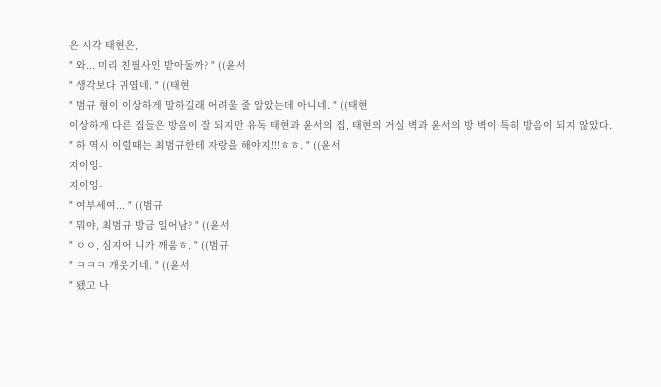은 시각 태현은,
" 와... 미리 친필사인 받아둘까? " ((윤서
" 생각보다 귀엽네. " ((태현
" 범규 형이 이상하게 말하길래 어려울 줄 알았는데 아니네. " ((태현
이상하게 다른 집들은 방음이 잘 되지만 유독 태현과 윤서의 집, 태현의 거실 벽과 윤서의 방 벽이 특히 방음이 되지 않았다.
" 하 역시 이럴때는 최범규한테 자랑을 해야지!!!ㅎㅎ. " ((윤서
지이잉-
지이잉-
" 여부세여... " ((범규
" 뭐야, 최범규 방금 일어남? " ((윤서
" ㅇㅇ, 심지어 니가 깨움ㅎ. " ((범규
" ㅋㅋㅋ 개웃기네. " ((윤서
" 됐고 나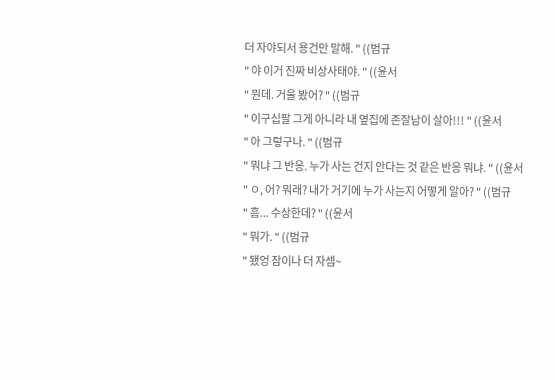더 자야되서 용건만 말해. " ((범규
" 야 이거 진짜 비상사태야. " ((윤서
" 뭔데. 거울 봤어? " ((범규
" 이구십팔 그게 아니라 내 옆집에 존잘남이 살아!!! " ((윤서
" 아 그렇구나. " ((범규
" 뭐냐 그 반응. 누가 사는 건지 안다는 것 같은 반응 뭐냐. " ((윤서
" ㅇ, 어? 뭐래? 내가 거기에 누가 사는지 어떻게 알아? " ((범규
" 흠... 수상한데? " ((윤서
" 뭐가. " ((범규
" 됐엉 잠이나 더 자셈~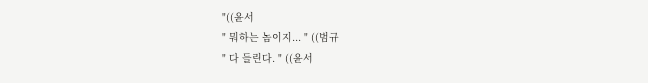"((윤서
" 뭐하는 놈이지... " ((범규
" 다 들린다. " ((윤서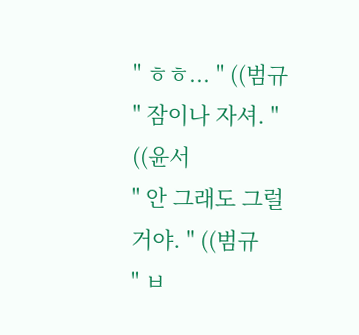" ㅎㅎ... " ((범규
" 잠이나 자셔. " ((윤서
" 안 그래도 그럴 거야. " ((범규
" ㅂ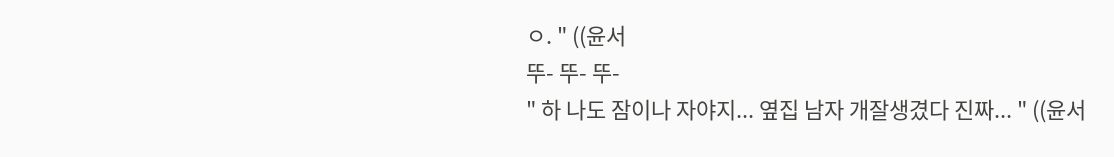ㅇ. " ((윤서
뚜- 뚜- 뚜-
" 하 나도 잠이나 자야지... 옆집 남자 개잘생겼다 진짜... " ((윤서